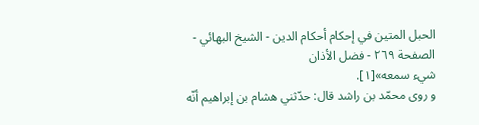الحبل المتين في إحكام أحكام الدين - الشیخ البهائي - الصفحة ٢٦٩ - فضل الأذان
شيء سمعه»[١].
و روى محمّد بن راشد قال: حدّثني هشام بن إبراهيم أنّه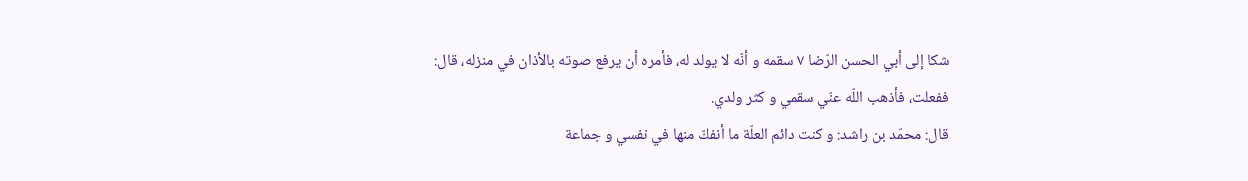شكا إلى أبي الحسن الرّضا ٧ سقمه و أنّه لا يولد له، فأمره أن يرفع صوته بالأذان في منزله، قال:
ففعلت، فأذهب اللّه عنّي سقمي و كثر ولدي.
قال: محمّد بن راشد: و كنت دائم العلّة ما أنفكّ منها في نفسي و جماعة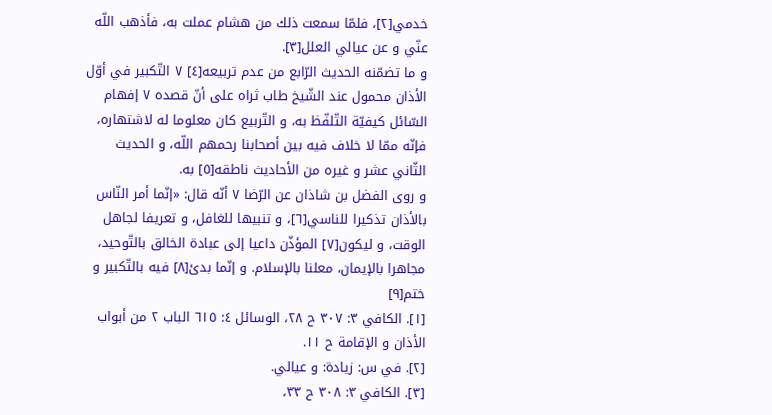خدمي[٢]، فلمّا سمعت ذلك من هشام عملت به، فأذهب اللّه عنّي و عن عيالي العلل[٣].
و ما تضمّنه الحديث الرّابع من عدم تربيعه[٤] ٧ التّكبير في أوّل الأذان محمول عند الشّيخ طاب ثراه على أنّ قصده ٧ إفهام السّائل كيفيّة التّلفّظ به، و التّربيع كان معلوما له لاشتهاره، فإنّه ممّا لا خلاف فيه بين أصحابنا رحمهم اللّه، و الحديث الثّاني عشر و غيره من الأحاديث ناطقه[٥] به.
و روى الفضل بن شاذان عن الرّضا ٧ أنّه قال: «إنّما أمر النّاس بالأذان تذكيرا للناسي[٦]، و تنبيها للغافل، و تعريفا لجاهل الوقت، و ليكون[٧] المؤذّن داعيا إلى عبادة الخالق بالتّوحيد، مجاهرا بالإيمان، معلنا بالإسلام. و إنّما بدئ[٨] فيه بالتّكبير و ختم[٩]
[١]. الكافي ٣: ٣٠٧ ح ٢٨، الوسائل ٤: ٦١٥ الباب ٢ من أبواب الأذان و الإقامة ح ١١.
[٢]. في س: زيادة: و عيالي.
[٣]. الكافي ٣: ٣٠٨ ح ٣٣،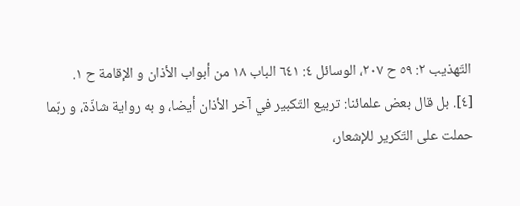التّهذيب ٢: ٥٩ ح ٢٠٧، الوسائل ٤: ٦٤١ الباب ١٨ من أبواب الأذان و الإقامة ح ١.
[٤]. بل قال بعض علمائنا: تربيع التّكبير في آخر الأذان أيضا، و به رواية شاذّة، و ربّما حملت على التّكرير للإشعار،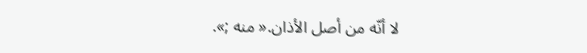لا أنّه من أصل الأذان.« منه ;».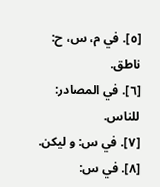[٥]. في م، س، ح: ناطق.
[٦]. في المصادر: للناس.
[٧]. في س: و ليكن.
[٨]. في س: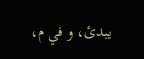يبدئ، و في م،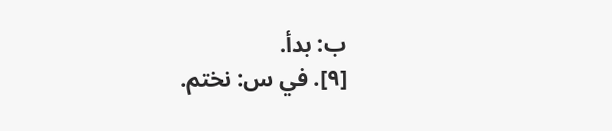ب: بدأ.
[٩]. في س: نختم.